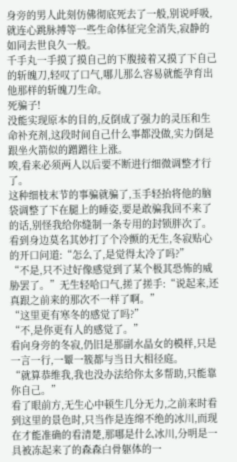身旁的男人此刻仿佛彻底死去了一般,别说呼吸,就连心跳脉搏等一些生命体征完全消失,寂静的如同去世良久一般。
千手丸一手摸了摸自己的下腹接着又摸了下自己的斩魄刀,轻叹了口气,哪儿那么容易就能孕育出他那样的斩魄刀生命。
死骗子!
没能实现原本的目的,反倒成了强力的灵压和生命补充剂,这段时间自己什么事都没做,实力倒是跟坐火箭似的蹭蹭往上涨。
唉,看来必须两人以后要不断进行细微调整才行了。
这种细枝末节的事骗就骗了,玉手轻抬将他的脑袋调整了下在腿上的睡姿,要是敢骗我回不来了的话,别怪我给你缝制一条专用的封锁胖次了。
看到身边莫名其妙打了个冷颤的无生,冬寂贴心的开口问道:“怎么了,是觉得太冷了吗?”
“不是,只不过好像感觉到了某个极其恐怖的威胁罢了。”无生轻哈口气,搓了搓手:“说起来,还真跟之前来的那次不一样了啊。”
“这里更有寒冬的感觉了吗?”
“不,是你更有人的感觉了。”
看向身旁的冬寂,仍旧是那副水晶女的模样,只是一言一行,一颦一簇都与当日大相径庭。
“就算恭维我,我也没办法给你太多帮助,只能靠你自己。”
看了眼前方,无生心中顿生几分无力,之前来时看到这里的景色时,只当作是连绵不绝的冰川,而现在才能准确的看清楚,那哪是什么冰川,分明是一具被冻起来了的森森白骨躯体的一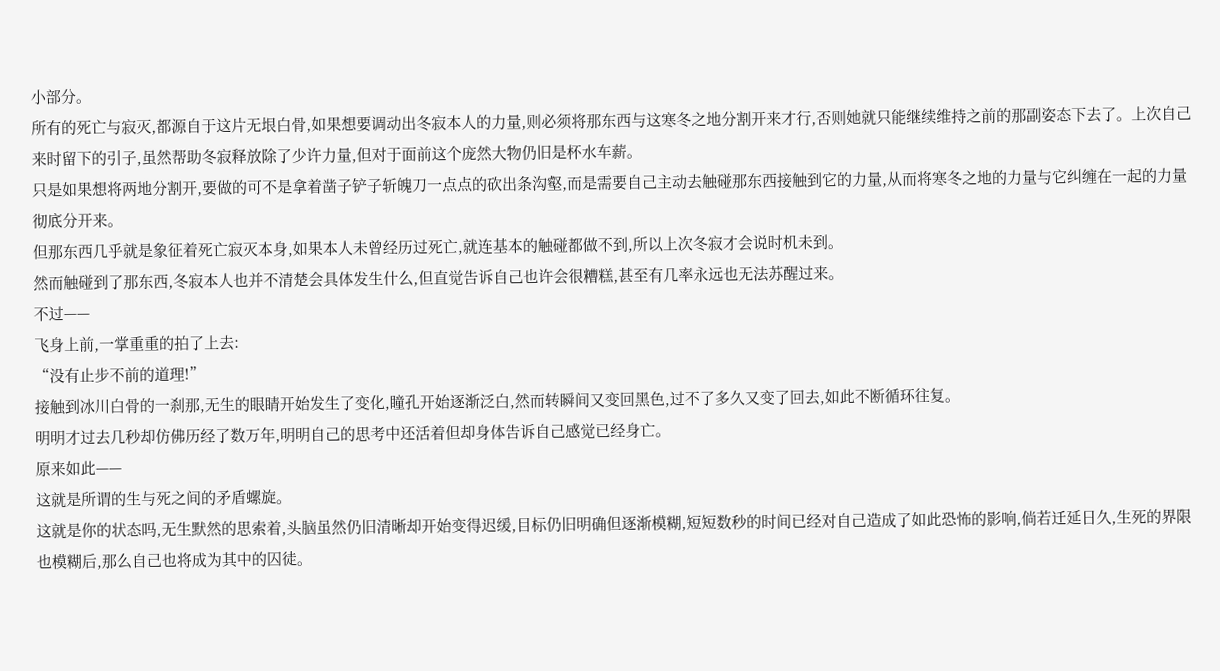小部分。
所有的死亡与寂灭,都源自于这片无垠白骨,如果想要调动出冬寂本人的力量,则必须将那东西与这寒冬之地分割开来才行,否则她就只能继续维持之前的那副姿态下去了。上次自己来时留下的引子,虽然帮助冬寂释放除了少许力量,但对于面前这个庞然大物仍旧是杯水车薪。
只是如果想将两地分割开,要做的可不是拿着凿子铲子斩魄刀一点点的砍出条沟壑,而是需要自己主动去触碰那东西接触到它的力量,从而将寒冬之地的力量与它纠缠在一起的力量彻底分开来。
但那东西几乎就是象征着死亡寂灭本身,如果本人未曾经历过死亡,就连基本的触碰都做不到,所以上次冬寂才会说时机未到。
然而触碰到了那东西,冬寂本人也并不清楚会具体发生什么,但直觉告诉自己也许会很糟糕,甚至有几率永远也无法苏醒过来。
不过——
飞身上前,一掌重重的拍了上去:
“没有止步不前的道理!”
接触到冰川白骨的一刹那,无生的眼睛开始发生了变化,瞳孔开始逐渐泛白,然而转瞬间又变回黑色,过不了多久又变了回去,如此不断循环往复。
明明才过去几秒却仿佛历经了数万年,明明自己的思考中还活着但却身体告诉自己感觉已经身亡。
原来如此——
这就是所谓的生与死之间的矛盾螺旋。
这就是你的状态吗,无生默然的思索着,头脑虽然仍旧清晰却开始变得迟缓,目标仍旧明确但逐渐模糊,短短数秒的时间已经对自己造成了如此恐怖的影响,倘若迁延日久,生死的界限也模糊后,那么自己也将成为其中的囚徒。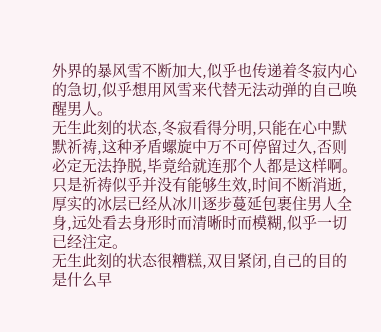外界的暴风雪不断加大,似乎也传递着冬寂内心的急切,似乎想用风雪来代替无法动弹的自己唤醒男人。
无生此刻的状态,冬寂看得分明,只能在心中默默祈祷,这种矛盾螺旋中万不可停留过久,否则必定无法挣脱,毕竟给就连那个人都是这样啊。
只是祈祷似乎并没有能够生效,时间不断消逝,厚实的冰层已经从冰川逐步蔓延包裹住男人全身,远处看去身形时而清晰时而模糊,似乎一切已经注定。
无生此刻的状态很糟糕,双目紧闭,自己的目的是什么早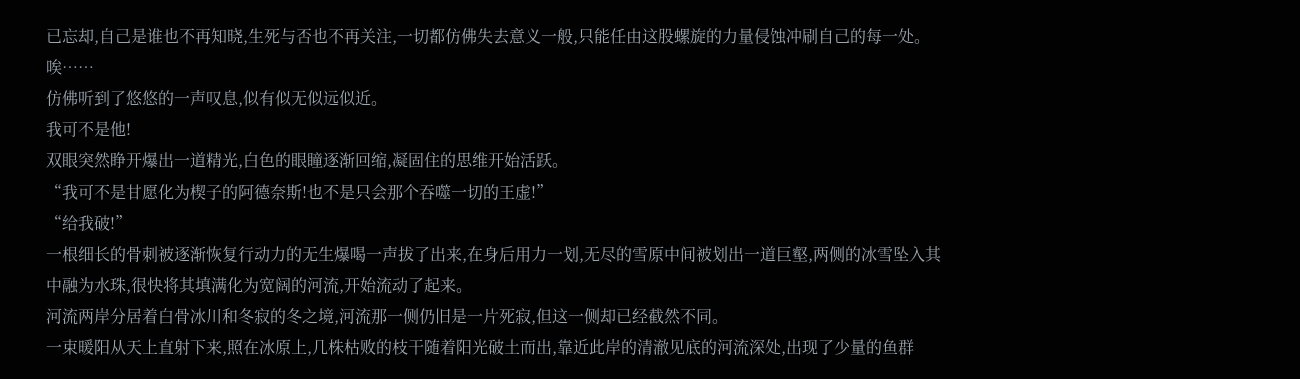已忘却,自己是谁也不再知晓,生死与否也不再关注,一切都仿佛失去意义一般,只能任由这股螺旋的力量侵蚀冲刷自己的每一处。
唉……
仿佛听到了悠悠的一声叹息,似有似无似远似近。
我可不是他!
双眼突然睁开爆出一道精光,白色的眼瞳逐渐回缩,凝固住的思维开始活跃。
“我可不是甘愿化为楔子的阿德奈斯!也不是只会那个吞噬一切的王虚!”
“给我破!”
一根细长的骨刺被逐渐恢复行动力的无生爆喝一声拔了出来,在身后用力一划,无尽的雪原中间被划出一道巨壑,两侧的冰雪坠入其中融为水珠,很快将其填满化为宽阔的河流,开始流动了起来。
河流两岸分居着白骨冰川和冬寂的冬之境,河流那一侧仍旧是一片死寂,但这一侧却已经截然不同。
一束暖阳从天上直射下来,照在冰原上,几株枯败的枝干随着阳光破土而出,靠近此岸的清澈见底的河流深处,出现了少量的鱼群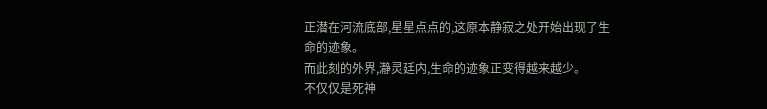正潜在河流底部,星星点点的,这原本静寂之处开始出现了生命的迹象。
而此刻的外界,瀞灵廷内,生命的迹象正变得越来越少。
不仅仅是死神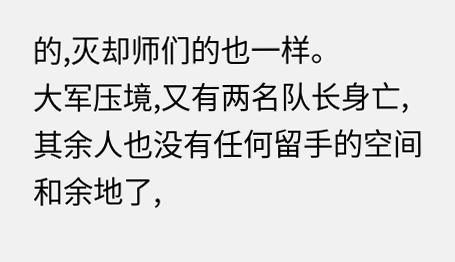的,灭却师们的也一样。
大军压境,又有两名队长身亡,其余人也没有任何留手的空间和余地了,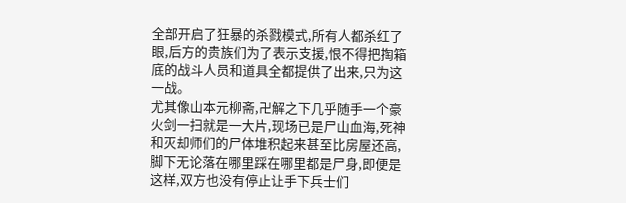全部开启了狂暴的杀戮模式,所有人都杀红了眼,后方的贵族们为了表示支援,恨不得把掏箱底的战斗人员和道具全都提供了出来,只为这一战。
尤其像山本元柳斋,卍解之下几乎随手一个豪火剑一扫就是一大片,现场已是尸山血海,死神和灭却师们的尸体堆积起来甚至比房屋还高,脚下无论落在哪里踩在哪里都是尸身,即便是这样,双方也没有停止让手下兵士们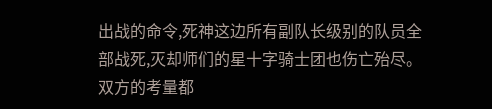出战的命令,死神这边所有副队长级别的队员全部战死,灭却师们的星十字骑士团也伤亡殆尽。
双方的考量都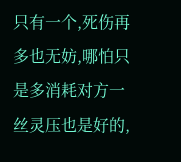只有一个,死伤再多也无妨,哪怕只是多消耗对方一丝灵压也是好的,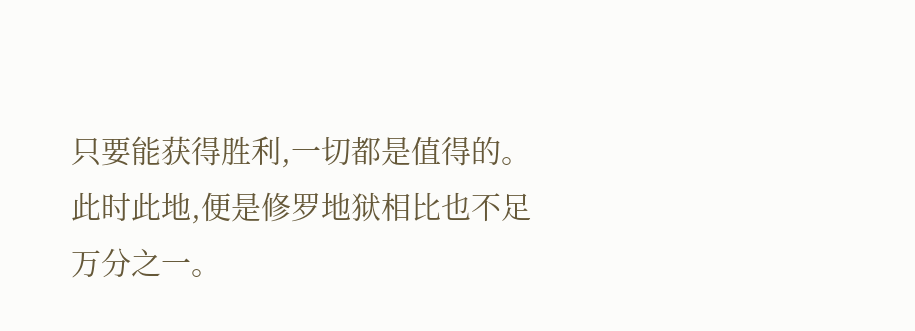只要能获得胜利,一切都是值得的。
此时此地,便是修罗地狱相比也不足万分之一。